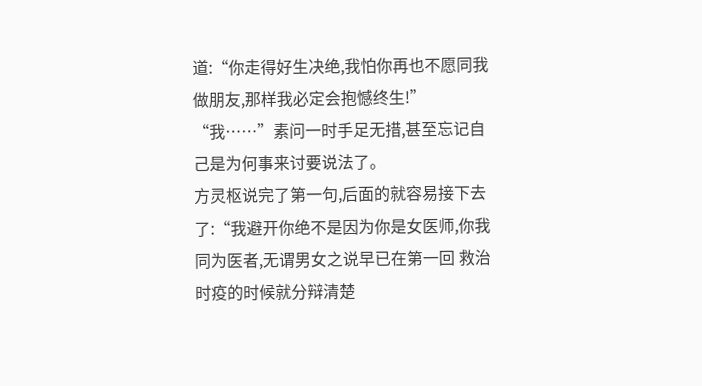道:“你走得好生决绝,我怕你再也不愿同我做朋友,那样我必定会抱憾终生!”
“我……”素问一时手足无措,甚至忘记自己是为何事来讨要说法了。
方灵枢说完了第一句,后面的就容易接下去了:“我避开你绝不是因为你是女医师,你我同为医者,无谓男女之说早已在第一回 救治时疫的时候就分辩清楚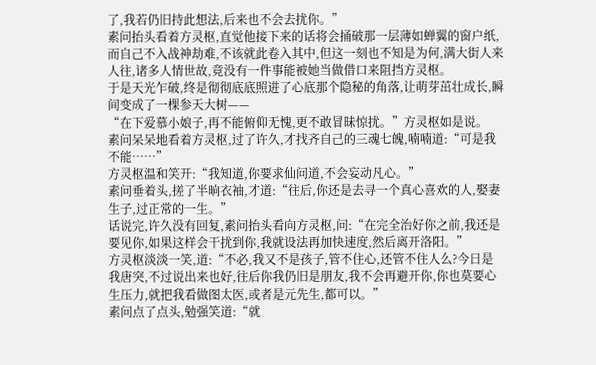了,我若仍旧持此想法,后来也不会去扰你。”
素问抬头看着方灵枢,直觉他接下来的话将会捅破那一层薄如蝉翼的窗户纸,而自己不入战神劫难,不该就此卷入其中,但这一刻也不知是为何,满大街人来人往,诸多人情世故,竟没有一件事能被她当做借口来阻挡方灵枢。
于是天光乍破,终是彻彻底底照进了心底那个隐秘的角落,让萌芽茁壮成长,瞬间变成了一棵参天大树——
“在下爱慕小娘子,再不能俯仰无愧,更不敢冒昧惊扰。”方灵枢如是说。
素问呆呆地看着方灵枢,过了许久,才找齐自己的三魂七魄,喃喃道:“可是我不能……”
方灵枢温和笑开:“我知道,你要求仙问道,不会妄动凡心。”
素问垂着头,搓了半晌衣袖,才道:“往后,你还是去寻一个真心喜欢的人,娶妻生子,过正常的一生。”
话说完,许久没有回复,素问抬头看向方灵枢,问:“在完全治好你之前,我还是要见你,如果这样会干扰到你,我就设法再加快速度,然后离开洛阳。”
方灵枢淡淡一笑,道:“不必,我又不是孩子,管不住心,还管不住人么?今日是我唐突,不过说出来也好,往后你我仍旧是朋友,我不会再避开你,你也莫要心生压力,就把我看做图太医,或者是元先生,都可以。”
素问点了点头,勉强笑道:“就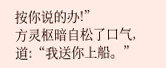按你说的办!”
方灵枢暗自松了口气,道:“我送你上船。”